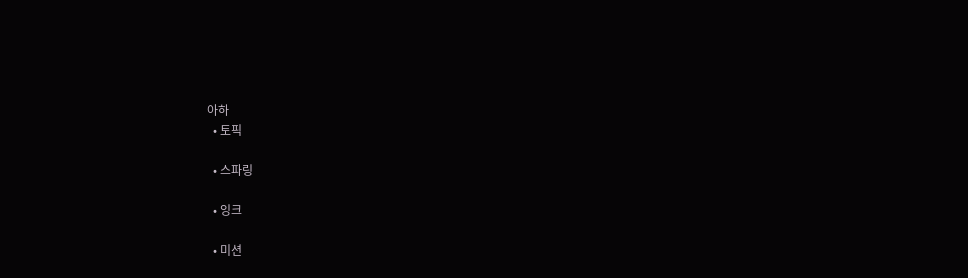아하
  • 토픽

  • 스파링

  • 잉크

  • 미션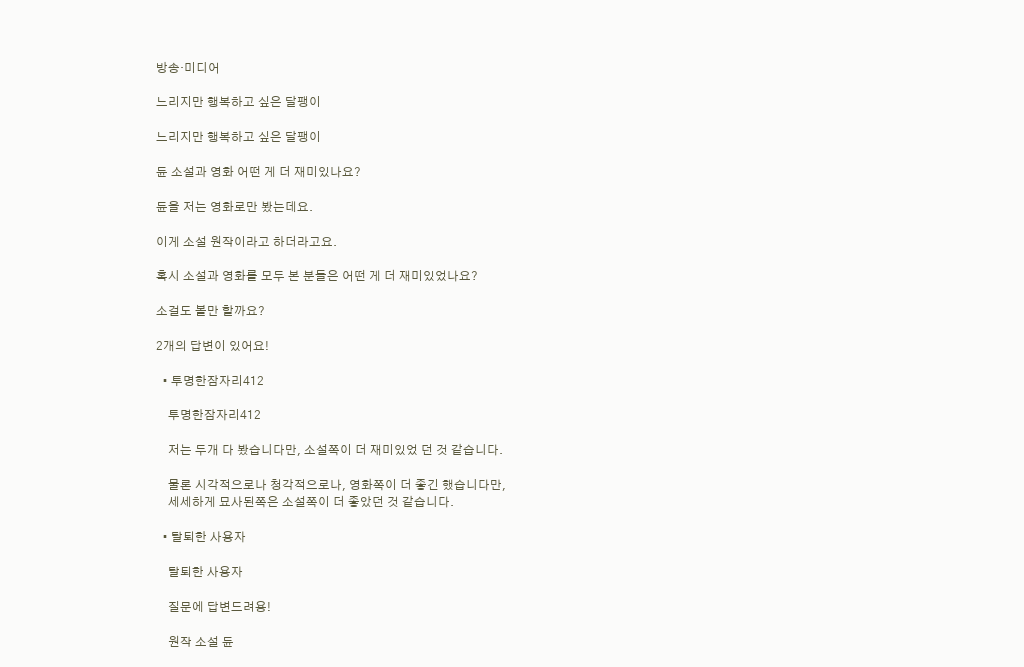방송·미디어

느리지만 행복하고 싶은 달팽이

느리지만 행복하고 싶은 달팽이

듄 소설과 영화 어떤 게 더 재미있나요?

듄을 저는 영화로만 봤는데요.

이게 소설 원작이라고 하더라고요.

혹시 소설과 영화를 모두 본 분들은 어떤 게 더 재미있었나요?

소걸도 볼만 할까요?

2개의 답변이 있어요!

  • 투명한잠자리412

    투명한잠자리412

    저는 두개 다 봤습니다만, 소설쪽이 더 재미있었 던 것 같습니다.

    물론 시각적으로나 청각적으로나, 영화쪽이 더 좋긴 했습니다만,
    세세하게 묘사된쪽은 소설쪽이 더 좋았던 것 같습니다.

  • 탈퇴한 사용자

    탈퇴한 사용자

    질문에 답변드려용!

    원작 소설 듄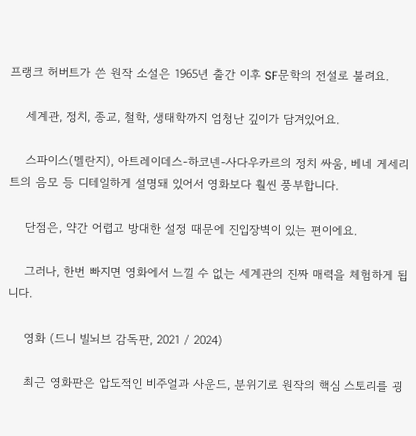프랭크 허버트가 쓴 원작 소설은 1965년 출간 이후 SF문학의 전설로 불려요.

    세계관, 정치, 종교, 철학, 생태학까지 엄청난 깊이가 담겨있어요.

    스파이스(멜란지), 아트레이데스-하코넨-사다우카르의 정치 싸움, 베네 게세리트의 음모 등 디테일하게 설명돼 있어서 영화보다 훨씬 풍부합니다.

    단점은, 약간 어렵고 방대한 설정 때문에 진입장벽이 있는 편이에요.

    그러나, 한번 빠지면 영화에서 느낄 수 없는 세계관의 진짜 매력을 체험하게 됩니다.

    영화 (드니 빌뇌브 감독판, 2021 / 2024)

    최근 영화판은 압도적인 비주얼과 사운드, 분위기로 원작의 핵심 스토리를 굉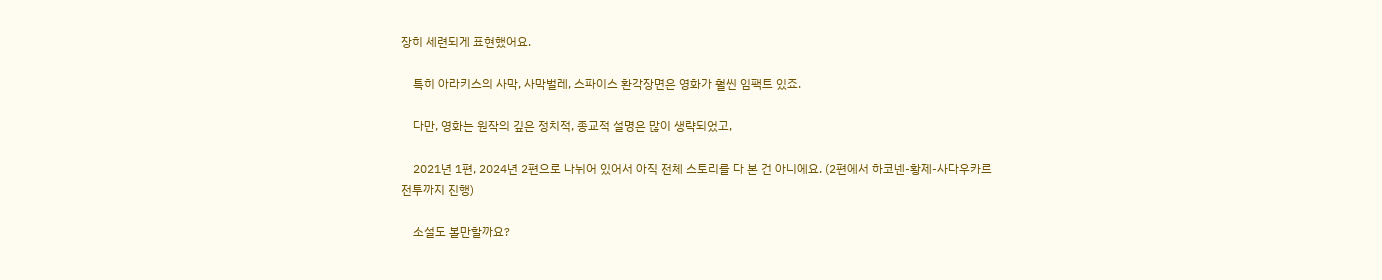장히 세련되게 표현했어요.

    특히 아라키스의 사막, 사막벌레, 스파이스 환각장면은 영화가 훨씬 임팩트 있죠.

    다만, 영화는 원작의 깊은 정치적, 종교적 설명은 많이 생략되었고,

    2021년 1편, 2024년 2편으로 나뉘어 있어서 아직 전체 스토리를 다 본 건 아니에요. (2편에서 하코넨-황제-사다우카르 전투까지 진행)

    소설도 볼만할까요?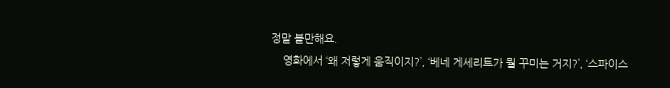정말 볼만해요.
    영화에서 ‘왜 저렇게 움직이지?’, ‘베네 게세리트가 뭘 꾸미는 거지?’, ‘스파이스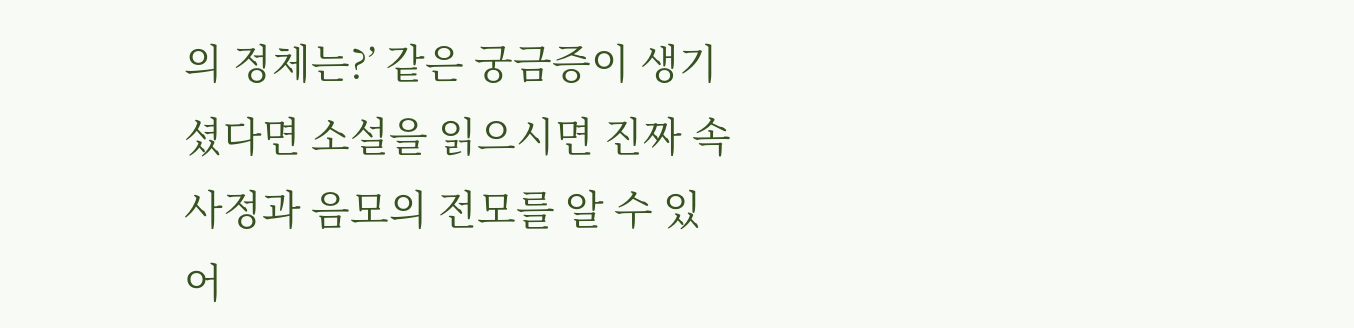의 정체는?’ 같은 궁금증이 생기셨다면 소설을 읽으시면 진짜 속사정과 음모의 전모를 알 수 있어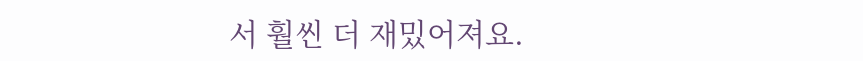서 훨씬 더 재밌어져요.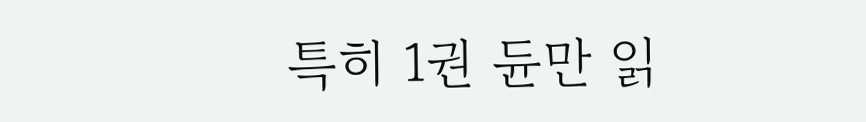특히 1권 듄만 읽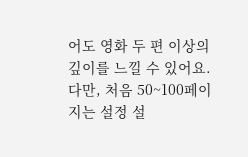어도 영화 두 편 이상의 깊이를 느낄 수 있어요. 다만, 처음 50~100페이지는 설정 설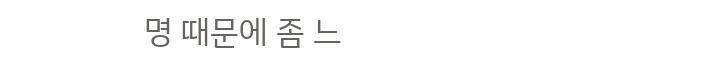명 때문에 좀 느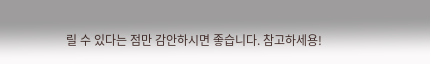릴 수 있다는 점만 감안하시면 좋습니다. 참고하세용!